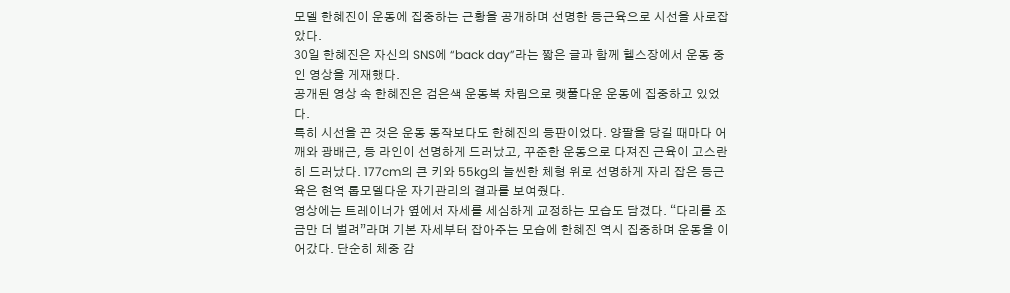모델 한혜진이 운동에 집중하는 근황을 공개하며 선명한 등근육으로 시선을 사로잡았다.
30일 한혜진은 자신의 SNS에 “back day”라는 짧은 글과 함께 헬스장에서 운동 중인 영상을 게재했다.
공개된 영상 속 한혜진은 검은색 운동복 차림으로 랫풀다운 운동에 집중하고 있었다.
특히 시선을 끈 것은 운동 동작보다도 한혜진의 등판이었다. 양팔을 당길 때마다 어깨와 광배근, 등 라인이 선명하게 드러났고, 꾸준한 운동으로 다져진 근육이 고스란히 드러났다. 177cm의 큰 키와 55kg의 늘씬한 체형 위로 선명하게 자리 잡은 등근육은 현역 톱모델다운 자기관리의 결과를 보여줬다.
영상에는 트레이너가 옆에서 자세를 세심하게 교정하는 모습도 담겼다. “다리를 조금만 더 벌려”라며 기본 자세부터 잡아주는 모습에 한혜진 역시 집중하며 운동을 이어갔다. 단순히 체중 감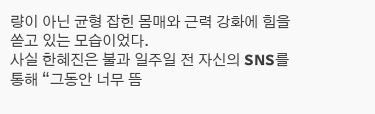량이 아닌 균형 잡힌 몸매와 근력 강화에 힘을 쏟고 있는 모습이었다.
사실 한혜진은 불과 일주일 전 자신의 SNS를 통해 “그동안 너무 뜸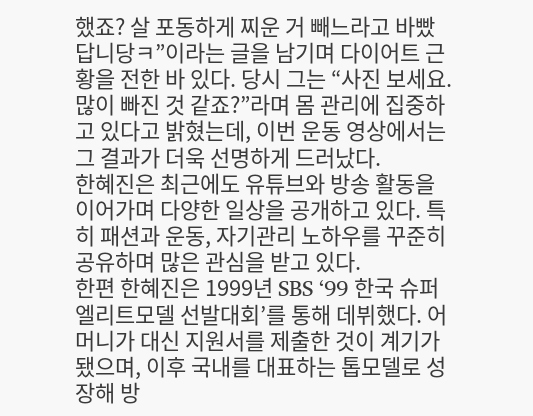했죠? 살 포동하게 찌운 거 빼느라고 바빴답니당ㅋ”이라는 글을 남기며 다이어트 근황을 전한 바 있다. 당시 그는 “사진 보세요. 많이 빠진 것 같죠?”라며 몸 관리에 집중하고 있다고 밝혔는데, 이번 운동 영상에서는 그 결과가 더욱 선명하게 드러났다.
한혜진은 최근에도 유튜브와 방송 활동을 이어가며 다양한 일상을 공개하고 있다. 특히 패션과 운동, 자기관리 노하우를 꾸준히 공유하며 많은 관심을 받고 있다.
한편 한혜진은 1999년 SBS ‘99 한국 슈퍼엘리트모델 선발대회’를 통해 데뷔했다. 어머니가 대신 지원서를 제출한 것이 계기가 됐으며, 이후 국내를 대표하는 톱모델로 성장해 방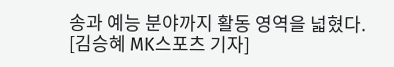송과 예능 분야까지 활동 영역을 넓혔다.
[김승혜 MK스포츠 기자]